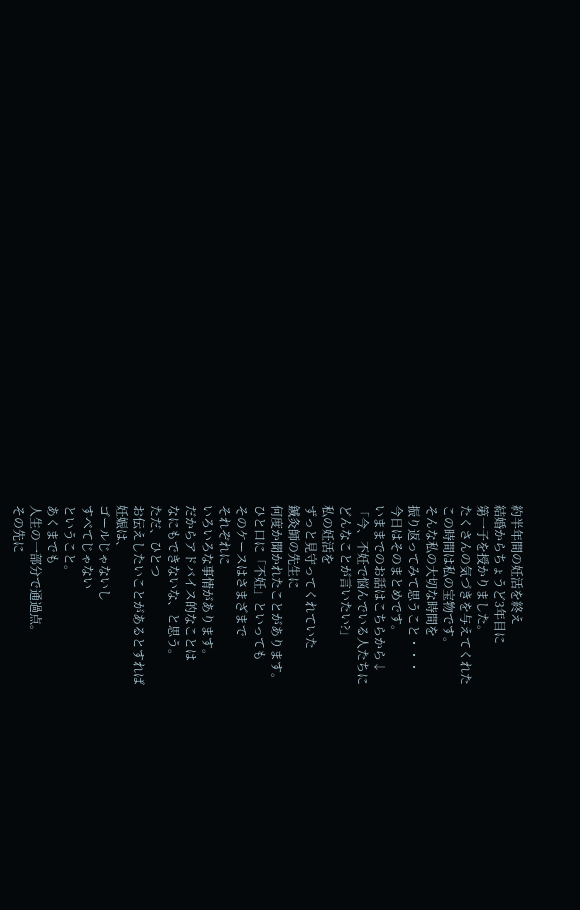約半年間の妊活を終え
結婚からちょうど3年目に
第一子を授かりました。
たくさんの気づきを与えてくれた
この時間は私の宝物です。
そんな私の大切な時間を
振り返ってみて思うこと・・・
今日はそのまとめです。
いままでのお話はこちらから↓
「今、不妊で悩んでいる人たちに
どんなことが言いたい?」
私の妊活を
ずっと見守ってくれていた
鍼灸師の先生に
何度か聞かれたことがあります。
ひと口に「不妊」といっても
そのケースはさまざまで
それぞれに
いろいろな事情があります。
だからアドバイス的なことは
なにもできないな、と思う。
ただ、ひとつ
お伝えしたいことがあるとすれば
妊娠は、
ゴールじゃないし
すべてじゃない
ということ。
あくまでも
人生の一部分で通過点。
その先に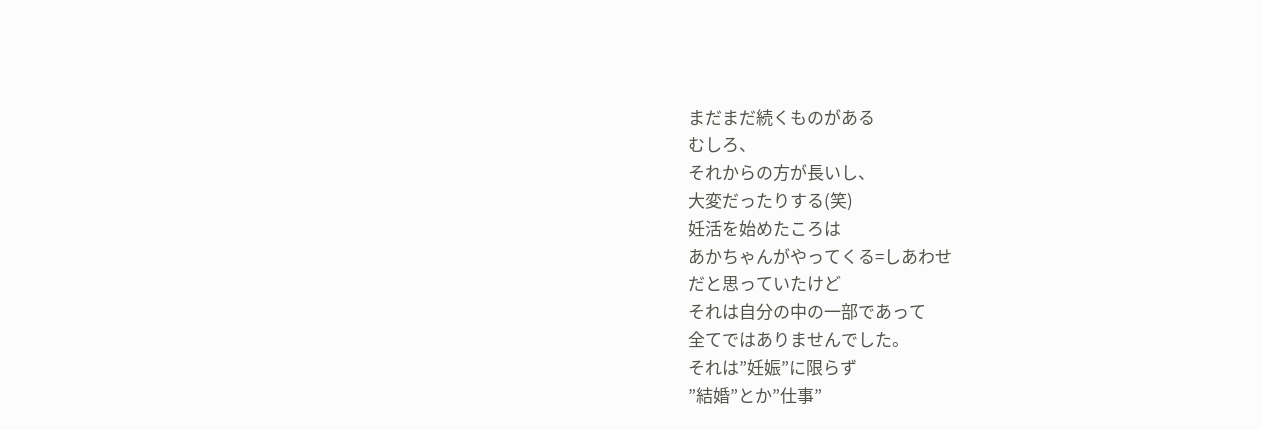まだまだ続くものがある
むしろ、
それからの方が長いし、
大変だったりする(笑)
妊活を始めたころは
あかちゃんがやってくる=しあわせ
だと思っていたけど
それは自分の中の一部であって
全てではありませんでした。
それは”妊娠”に限らず
”結婚”とか”仕事”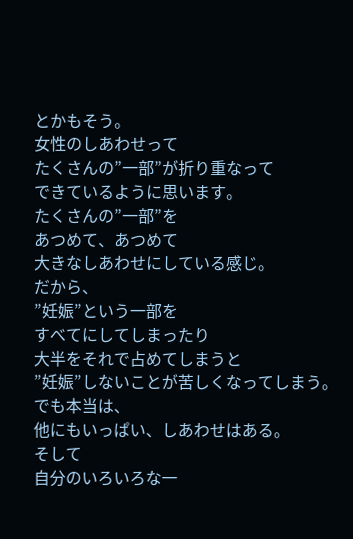とかもそう。
女性のしあわせって
たくさんの”一部”が折り重なって
できているように思います。
たくさんの”一部”を
あつめて、あつめて
大きなしあわせにしている感じ。
だから、
”妊娠”という一部を
すべてにしてしまったり
大半をそれで占めてしまうと
”妊娠”しないことが苦しくなってしまう。
でも本当は、
他にもいっぱい、しあわせはある。
そして
自分のいろいろな一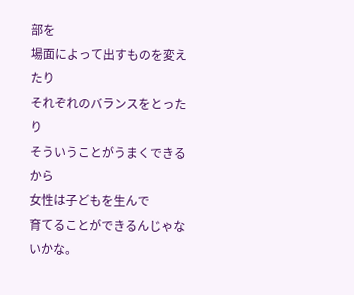部を
場面によって出すものを変えたり
それぞれのバランスをとったり
そういうことがうまくできるから
女性は子どもを生んで
育てることができるんじゃないかな。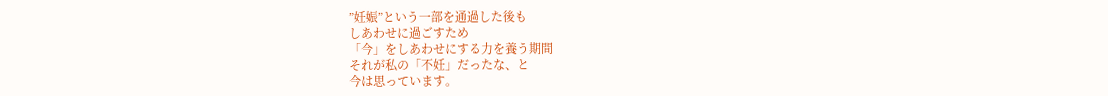”妊娠”という一部を通過した後も
しあわせに過ごすため
「今」をしあわせにする力を養う期間
それが私の「不妊」だったな、と
今は思っています。